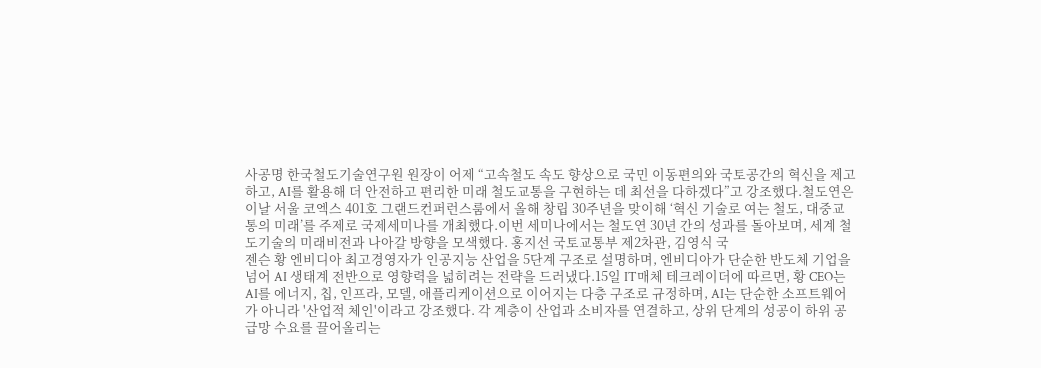사공명 한국철도기술연구원 원장이 어제 “고속철도 속도 향상으로 국민 이동편의와 국토공간의 혁신을 제고하고, AI를 활용해 더 안전하고 편리한 미래 철도교통을 구현하는 데 최선을 다하겠다”고 강조했다.철도연은 이날 서울 코엑스 401호 그랜드컨퍼런스룸에서 올해 창립 30주년을 맞이해 ‘혁신 기술로 여는 철도, 대중교통의 미래’를 주제로 국제세미나를 개최했다.이번 세미나에서는 철도연 30년 간의 성과를 돌아보며, 세계 철도기술의 미래비전과 나아갈 방향을 모색했다. 홍지선 국토교통부 제2차관, 김영식 국
젠슨 황 엔비디아 최고경영자가 인공지능 산업을 5단계 구조로 설명하며, 엔비디아가 단순한 반도체 기업을 넘어 AI 생태계 전반으로 영향력을 넓히려는 전략을 드러냈다.15일 IT매체 테크레이더에 따르면, 황 CEO는 AI를 에너지, 칩, 인프라, 모델, 애플리케이션으로 이어지는 다층 구조로 규정하며, AI는 단순한 소프트웨어가 아니라 '산업적 체인'이라고 강조했다. 각 계층이 산업과 소비자를 연결하고, 상위 단계의 성공이 하위 공급망 수요를 끌어올리는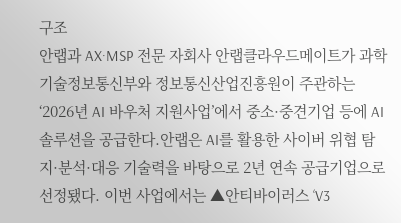구조
안랩과 AX·MSP 전문 자회사 안랩클라우드메이트가 과학기술정보통신부와 정보통신산업진흥원이 주관하는 ‘2026년 AI 바우처 지원사업’에서 중소·중견기업 등에 AI 솔루션을 공급한다.안랩은 AI를 활용한 사이버 위협 탐지·분석·대응 기술력을 바탕으로 2년 연속 공급기업으로 선정됐다. 이번 사업에서는 ▲안티바이러스 ‘V3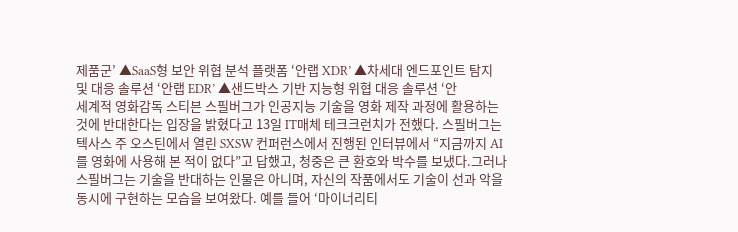제품군’ ▲SaaS형 보안 위협 분석 플랫폼 ‘안랩 XDR’ ▲차세대 엔드포인트 탐지 및 대응 솔루션 ‘안랩 EDR’ ▲샌드박스 기반 지능형 위협 대응 솔루션 ‘안
세계적 영화감독 스티븐 스필버그가 인공지능 기술을 영화 제작 과정에 활용하는 것에 반대한다는 입장을 밝혔다고 13일 IT매체 테크크런치가 전했다. 스필버그는 텍사스 주 오스틴에서 열린 SXSW 컨퍼런스에서 진행된 인터뷰에서 “지금까지 AI를 영화에 사용해 본 적이 없다”고 답했고, 청중은 큰 환호와 박수를 보냈다.그러나 스필버그는 기술을 반대하는 인물은 아니며, 자신의 작품에서도 기술이 선과 악을 동시에 구현하는 모습을 보여왔다. 예를 들어 ‘마이너리티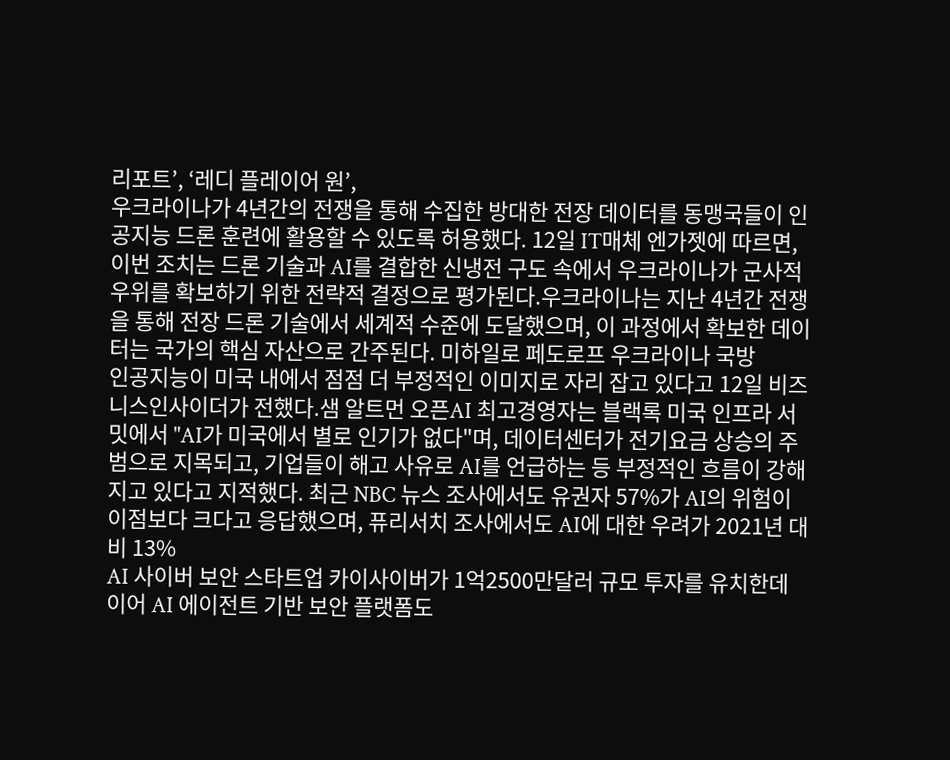리포트’, ‘레디 플레이어 원’,
우크라이나가 4년간의 전쟁을 통해 수집한 방대한 전장 데이터를 동맹국들이 인공지능 드론 훈련에 활용할 수 있도록 허용했다. 12일 IT매체 엔가젯에 따르면, 이번 조치는 드론 기술과 AI를 결합한 신냉전 구도 속에서 우크라이나가 군사적 우위를 확보하기 위한 전략적 결정으로 평가된다.우크라이나는 지난 4년간 전쟁을 통해 전장 드론 기술에서 세계적 수준에 도달했으며, 이 과정에서 확보한 데이터는 국가의 핵심 자산으로 간주된다. 미하일로 페도로프 우크라이나 국방
인공지능이 미국 내에서 점점 더 부정적인 이미지로 자리 잡고 있다고 12일 비즈니스인사이더가 전했다.샘 알트먼 오픈AI 최고경영자는 블랙록 미국 인프라 서밋에서 "AI가 미국에서 별로 인기가 없다"며, 데이터센터가 전기요금 상승의 주범으로 지목되고, 기업들이 해고 사유로 AI를 언급하는 등 부정적인 흐름이 강해지고 있다고 지적했다. 최근 NBC 뉴스 조사에서도 유권자 57%가 AI의 위험이 이점보다 크다고 응답했으며, 퓨리서치 조사에서도 AI에 대한 우려가 2021년 대비 13%
AI 사이버 보안 스타트업 카이사이버가 1억2500만달러 규모 투자를 유치한데 이어 AI 에이전트 기반 보안 플랫폼도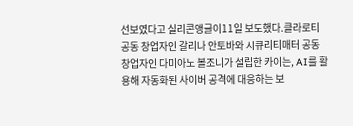선보였다고 실리콘앵글이11일 보도했다.클라로티 공동 창업자인 갈리나 안토바와 시큐리티매터 공동 창업자인 다미아노 볼조니가 설립한 카이는, AI를 활용해 자동화된 사이버 공격에 대응하는 보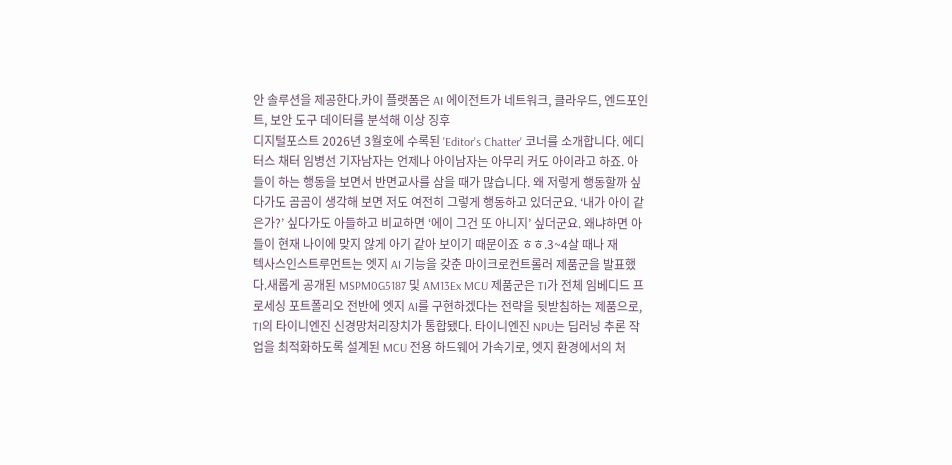안 솔루션을 제공한다.카이 플랫폼은 AI 에이전트가 네트워크, 클라우드, 엔드포인트, 보안 도구 데이터를 분석해 이상 징후
디지털포스트 2026년 3월호에 수록된 'Editor's Chatter' 코너를 소개합니다. 에디터스 채터 임병선 기자남자는 언제나 아이남자는 아무리 커도 아이라고 하죠. 아들이 하는 행동을 보면서 반면교사를 삼을 때가 많습니다. 왜 저렇게 행동할까 싶다가도 곰곰이 생각해 보면 저도 여전히 그렇게 행동하고 있더군요. ‘내가 아이 같은가?’ 싶다가도 아들하고 비교하면 ‘에이 그건 또 아니지’ 싶더군요. 왜냐하면 아들이 현재 나이에 맞지 않게 아기 같아 보이기 때문이죠 ㅎㅎ.3~4살 때나 재
텍사스인스트루먼트는 엣지 AI 기능을 갖춘 마이크로컨트롤러 제품군을 발표했다.새롭게 공개된 MSPM0G5187 및 AM13Ex MCU 제품군은 TI가 전체 임베디드 프로세싱 포트폴리오 전반에 엣지 AI를 구현하겠다는 전략을 뒷받침하는 제품으로, TI의 타이니엔진 신경망처리장치가 통합됐다. 타이니엔진 NPU는 딥러닝 추론 작업을 최적화하도록 설계된 MCU 전용 하드웨어 가속기로, 엣지 환경에서의 처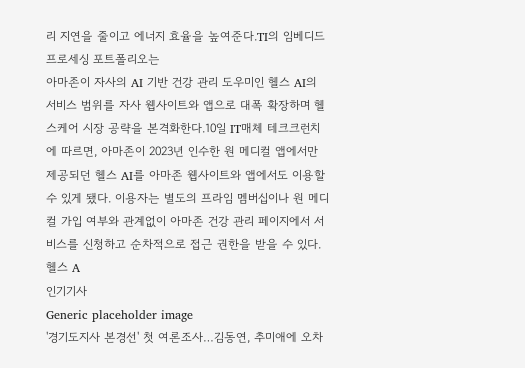리 지연을 줄이고 에너지 효율을 높여준다.TI의 임베디드 프로세싱 포트폴리오는
아마존이 자사의 AI 기반 건강 관리 도우미인 헬스 AI의 서비스 범위를 자사 웹사이트와 앱으로 대폭 확장하며 헬스케어 시장 공략을 본격화한다.10일 IT매체 테크크런치에 따르면, 아마존이 2023년 인수한 원 메디컬 앱에서만 제공되던 헬스 AI를 아마존 웹사이트와 앱에서도 이용할 수 있게 됐다. 이용자는 별도의 프라임 멤버십이나 원 메디컬 가입 여부와 관계없이 아마존 건강 관리 페이지에서 서비스를 신청하고 순차적으로 접근 권한을 받을 수 있다.헬스 A
인기기사
Generic placeholder image
'경기도지사 본경선' 첫 여론조사…김동연, 추미애에 오차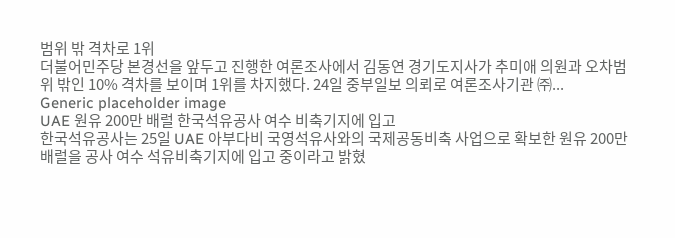범위 밖 격차로 1위
더불어민주당 본경선을 앞두고 진행한 여론조사에서 김동연 경기도지사가 추미애 의원과 오차범위 밖인 10% 격차를 보이며 1위를 차지했다. 24일 중부일보 의뢰로 여론조사기관 ㈜...
Generic placeholder image
UAE 원유 200만 배럴 한국석유공사 여수 비축기지에 입고
한국석유공사는 25일 UAE 아부다비 국영석유사와의 국제공동비축 사업으로 확보한 원유 200만 배럴을 공사 여수 석유비축기지에 입고 중이라고 밝혔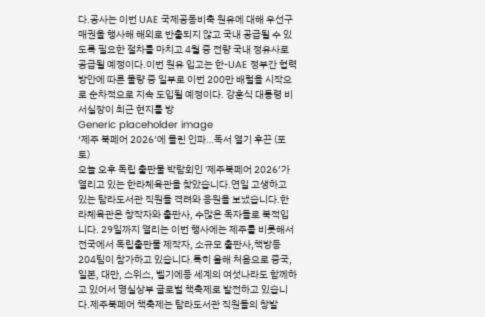다.공사는 이번 UAE 국제공동비축 원유에 대해 우선구매권을 행사해 해외로 반출되지 않고 국내 공급될 수 있도록 필요한 절차를 마치고 4월 중 전량 국내 정유사로 공급될 예정이다.이번 원유 입고는 한-UAE 정부간 협력 방안에 따른 물량 중 일부로 이번 200만 배럴을 시작으로 순차적으로 지속 도입될 예정이다. 강훈식 대통령 비서실장이 최근 현지를 방
Generic placeholder image
‘제주 북페어 2026’에 몰린 인파…독서 열기 후끈 (포토)
오늘 오후 독립 출판물 박람회인 '제주북페어 2026’가 열리고 있는 한라체육관을 찾았습니다.연일 고생하고 있는 탐라도서관 직원들 격려와 응원을 보냈습니다.한라체육관은 창작자와 출판사, 수많은 독자들로 북적입니다. 29일까지 열리는 이번 행사에는 제주를 비롯해서 전국에서 독립출판물 제작자, 소규모 출판사,책방등 204팀이 참가하고 있습니다.특히 올해 처음으로 중국, 일본, 대만, 스위스, 벨기에등 세계의 여섯나라도 함께하고 있어서 명실상부 글로벌 책축제로 발전하고 있습니다.제주북페어 책축제는 탐라도서관 직원들의 창발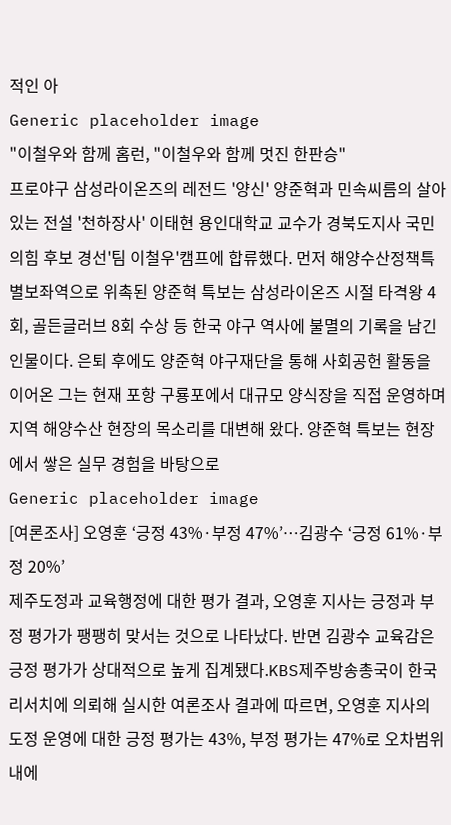적인 아
Generic placeholder image
"이철우와 함께 홈런, "이철우와 함께 멋진 한판승"
프로야구 삼성라이온즈의 레전드 '양신' 양준혁과 민속씨름의 살아있는 전설 '천하장사' 이태현 용인대학교 교수가 경북도지사 국민의힘 후보 경선'팀 이철우'캠프에 합류했다. 먼저 해양수산정책특별보좌역으로 위촉된 양준혁 특보는 삼성라이온즈 시절 타격왕 4회, 골든글러브 8회 수상 등 한국 야구 역사에 불멸의 기록을 남긴 인물이다. 은퇴 후에도 양준혁 야구재단을 통해 사회공헌 활동을 이어온 그는 현재 포항 구룡포에서 대규모 양식장을 직접 운영하며 지역 해양수산 현장의 목소리를 대변해 왔다. 양준혁 특보는 현장에서 쌓은 실무 경험을 바탕으로
Generic placeholder image
[여론조사] 오영훈 ‘긍정 43%·부정 47%’…김광수 ‘긍정 61%·부정 20%’
제주도정과 교육행정에 대한 평가 결과, 오영훈 지사는 긍정과 부정 평가가 팽팽히 맞서는 것으로 나타났다. 반면 김광수 교육감은 긍정 평가가 상대적으로 높게 집계됐다.KBS제주방송총국이 한국리서치에 의뢰해 실시한 여론조사 결과에 따르면, 오영훈 지사의 도정 운영에 대한 긍정 평가는 43%, 부정 평가는 47%로 오차범위 내에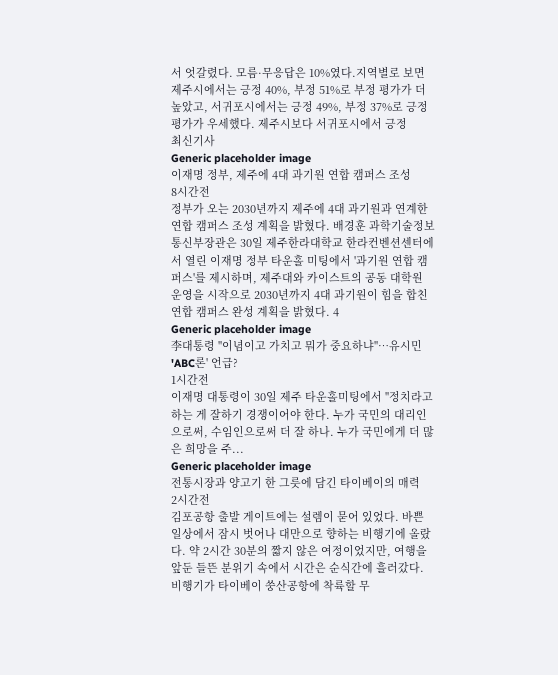서 엇갈렸다. 모름·무응답은 10%였다.지역별로 보면 제주시에서는 긍정 40%, 부정 51%로 부정 평가가 더 높았고, 서귀포시에서는 긍정 49%, 부정 37%로 긍정 평가가 우세했다. 제주시보다 서귀포시에서 긍정
최신기사
Generic placeholder image
이재명 정부, 제주에 4대 과기원 연합 캠퍼스 조성
8시간전
정부가 오는 2030년까지 제주에 4대 과기원과 연계한 연합 캠퍼스 조성 계획을 밝혔다. 배경훈 과학기술정보통신부장관은 30일 제주한라대학교 한라컨벤션센터에서 열린 이재명 정부 타운홀 미팅에서 '과기원 연합 캠퍼스'를 제시하며, 제주대와 카이스트의 공동 대학원 운영을 시작으로 2030년까지 4대 과기원이 힘을 합친 연합 캠퍼스 완성 계획을 밝혔다. 4
Generic placeholder image
李대통령 "이념이고 가치고 뭐가 중요하냐"…유시민 'ABC론' 언급?
1시간전
이재명 대통령이 30일 제주 타운홀미팅에서 "정치라고 하는 게 잘하기 경쟁이어야 한다. 누가 국민의 대리인으로써, 수임인으로써 더 잘 하나. 누가 국민에게 더 많은 희망을 주...
Generic placeholder image
전통시장과 양고기 한 그릇에 담긴 타이베이의 매력
2시간전
김포공항 출발 게이트에는 설렘이 묻어 있었다. 바쁜 일상에서 잠시 벗어나 대만으로 향하는 비행기에 올랐다. 약 2시간 30분의 짧지 않은 여정이었지만, 여행을 앞둔 들뜬 분위기 속에서 시간은 순식간에 흘러갔다. 비행기가 타이베이 쑹산공항에 착륙할 무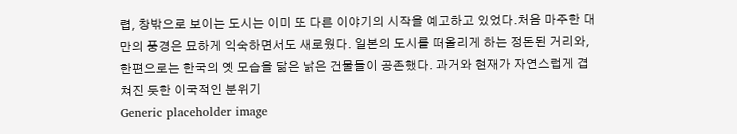렵, 창밖으로 보이는 도시는 이미 또 다른 이야기의 시작을 예고하고 있었다.처음 마주한 대만의 풍경은 묘하게 익숙하면서도 새로웠다. 일본의 도시를 떠올리게 하는 정돈된 거리와, 한편으로는 한국의 옛 모습을 닮은 낡은 건물들이 공존했다. 과거와 현재가 자연스럽게 겹쳐진 듯한 이국적인 분위기
Generic placeholder image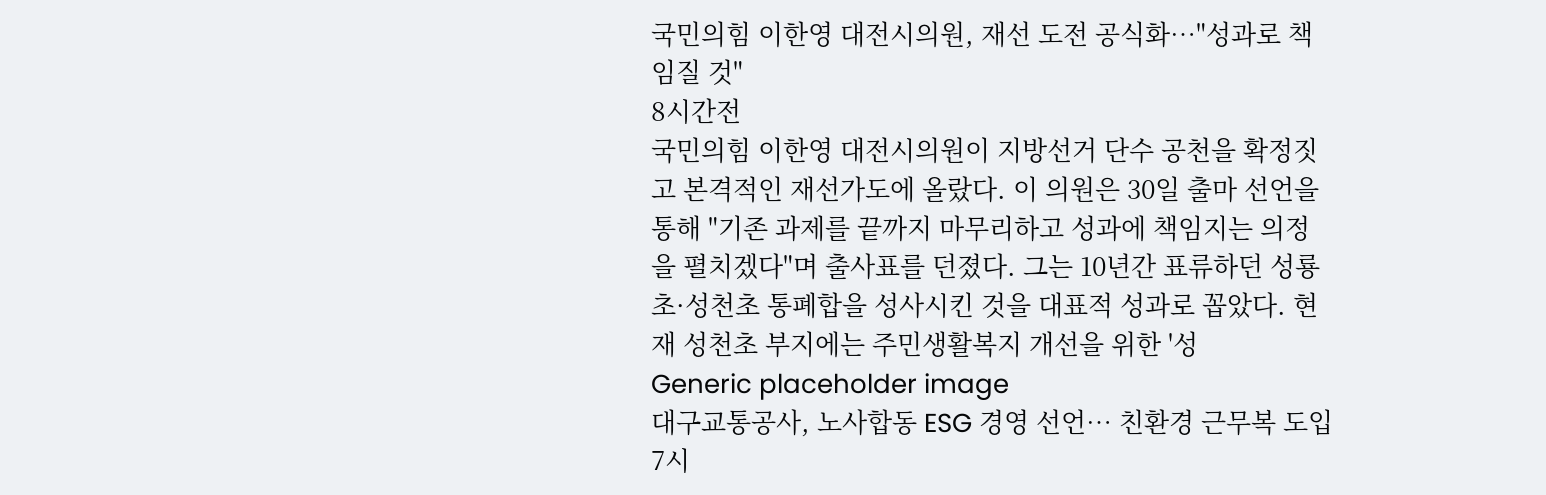국민의힘 이한영 대전시의원, 재선 도전 공식화…"성과로 책임질 것"
8시간전
국민의힘 이한영 대전시의원이 지방선거 단수 공천을 확정짓고 본격적인 재선가도에 올랐다. 이 의원은 30일 출마 선언을 통해 "기존 과제를 끝까지 마무리하고 성과에 책임지는 의정을 펼치겠다"며 출사표를 던졌다. 그는 10년간 표류하던 성룡초·성천초 통폐합을 성사시킨 것을 대표적 성과로 꼽았다. 현재 성천초 부지에는 주민생활복지 개선을 위한 '성
Generic placeholder image
대구교통공사, 노사합동 ESG 경영 선언… 친환경 근무복 도입
7시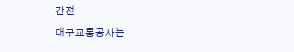간전
대구교통공사는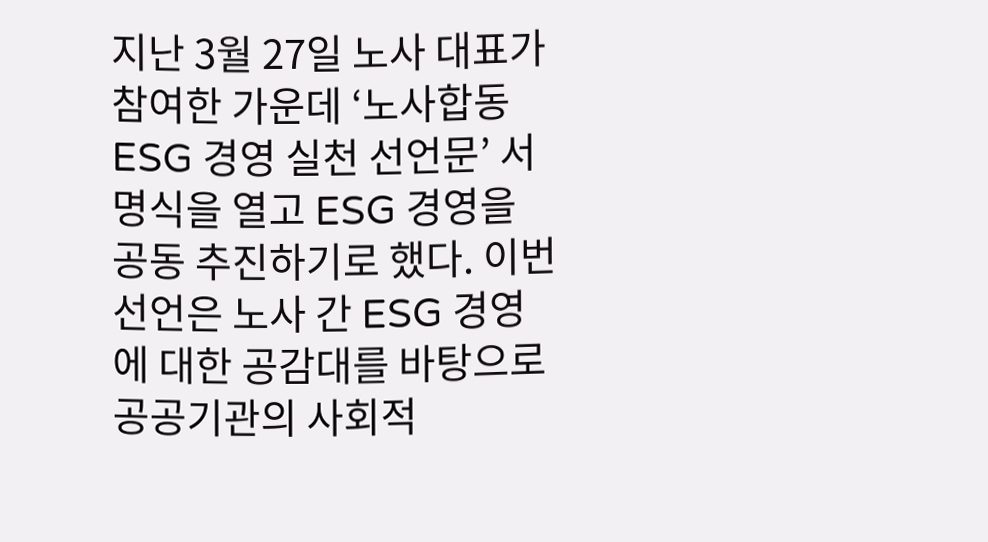지난 3월 27일 노사 대표가 참여한 가운데 ‘노사합동 ESG 경영 실천 선언문’ 서명식을 열고 ESG 경영을 공동 추진하기로 했다. 이번 선언은 노사 간 ESG 경영에 대한 공감대를 바탕으로 공공기관의 사회적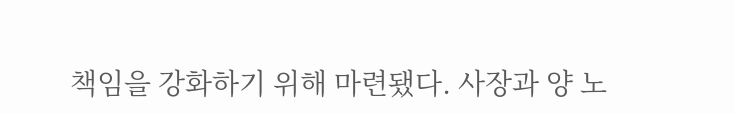책임을 강화하기 위해 마련됐다. 사장과 양 노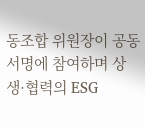동조합 위원장이 공동 서명에 참여하며 상생·협력의 ESG